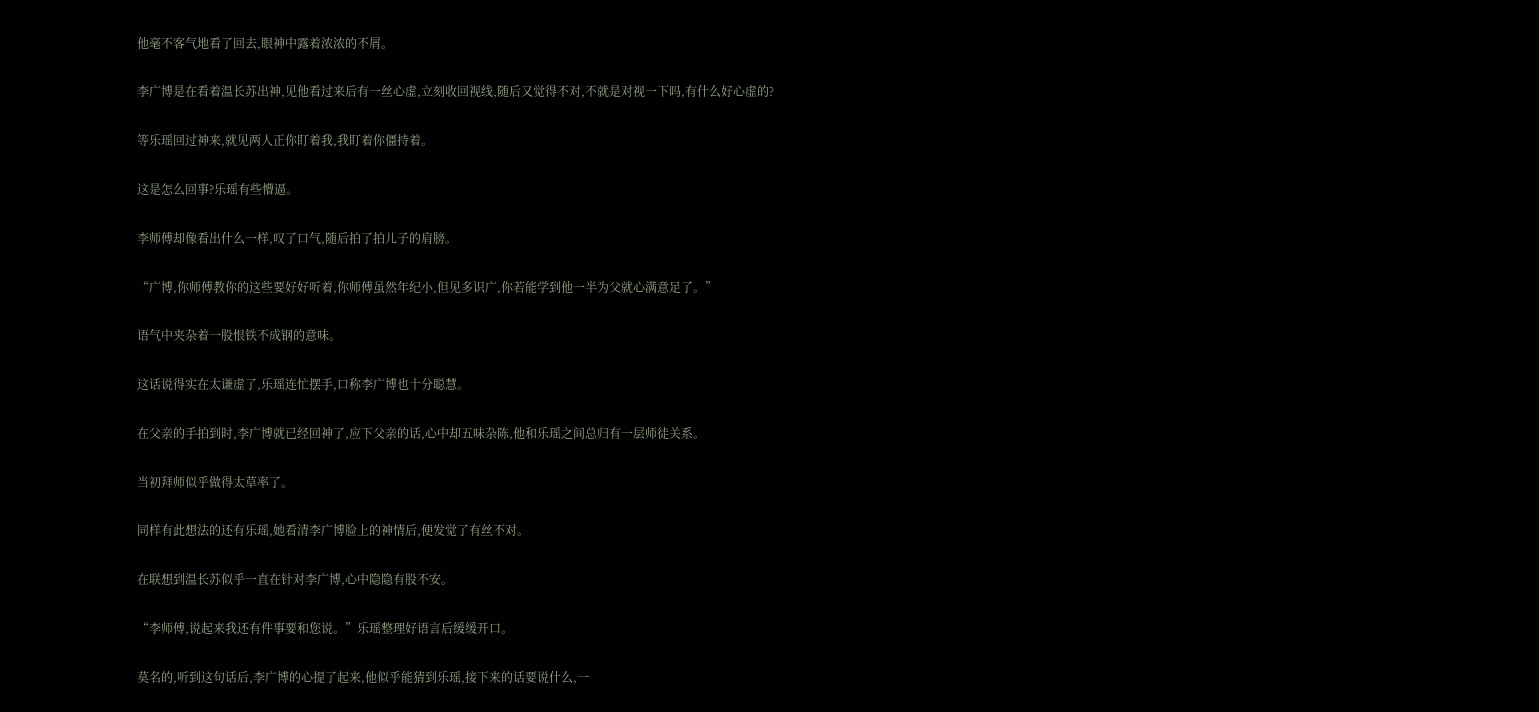他毫不客气地看了回去,眼神中露着浓浓的不屑。

李广博是在看着温长苏出神,见他看过来后有一丝心虚,立刻收回视线,随后又觉得不对,不就是对视一下吗,有什么好心虚的?

等乐瑶回过神来,就见两人正你盯着我,我盯着你僵持着。

这是怎么回事?乐瑶有些懵逼。

李师傅却像看出什么一样,叹了口气,随后拍了拍儿子的肩膀。

“广博,你师傅教你的这些要好好听着,你师傅虽然年纪小,但见多识广,你若能学到他一半为父就心满意足了。”

语气中夹杂着一股恨铁不成钢的意味。

这话说得实在太谦虚了,乐瑶连忙摆手,口称李广博也十分聪慧。

在父亲的手拍到时,李广博就已经回神了,应下父亲的话,心中却五味杂陈,他和乐瑶之间总归有一层师徒关系。

当初拜师似乎做得太草率了。

同样有此想法的还有乐瑶,她看清李广博脸上的神情后,便发觉了有丝不对。

在联想到温长苏似乎一直在针对李广博,心中隐隐有股不安。

“李师傅,说起来我还有件事要和您说。”乐瑶整理好语言后缓缓开口。

莫名的,听到这句话后,李广博的心提了起来,他似乎能猜到乐瑶,接下来的话要说什么,一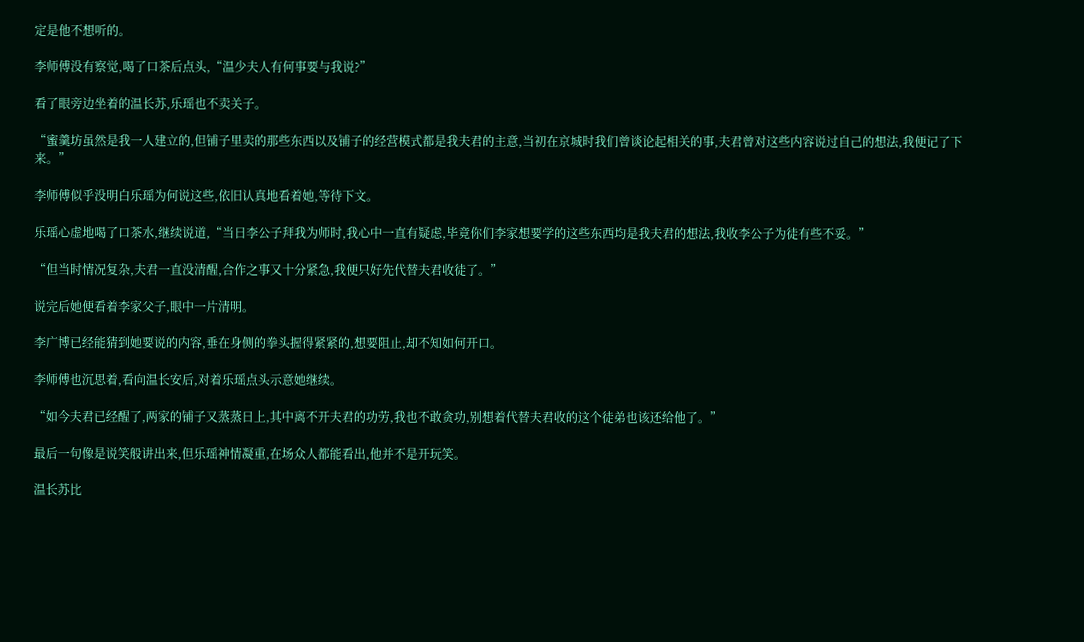定是他不想听的。

李师傅没有察觉,喝了口茶后点头,“温少夫人有何事要与我说?”

看了眼旁边坐着的温长苏,乐瑶也不卖关子。

“蜜羹坊虽然是我一人建立的,但铺子里卖的那些东西以及铺子的经营模式都是我夫君的主意,当初在京城时我们曾谈论起相关的事,夫君曾对这些内容说过自己的想法,我便记了下来。”

李师傅似乎没明白乐瑶为何说这些,依旧认真地看着她,等待下文。

乐瑶心虚地喝了口茶水,继续说道,“当日李公子拜我为师时,我心中一直有疑虑,毕竟你们李家想要学的这些东西均是我夫君的想法,我收李公子为徒有些不妥。”

“但当时情况复杂,夫君一直没清醒,合作之事又十分紧急,我便只好先代替夫君收徒了。”

说完后她便看着李家父子,眼中一片清明。

李广博已经能猜到她要说的内容,垂在身侧的拳头握得紧紧的,想要阻止,却不知如何开口。

李师傅也沉思着,看向温长安后,对着乐瑶点头示意她继续。

“如今夫君已经醒了,两家的铺子又蒸蒸日上,其中离不开夫君的功劳,我也不敢贪功,别想着代替夫君收的这个徒弟也该还给他了。”

最后一句像是说笑般讲出来,但乐瑶神情凝重,在场众人都能看出,他并不是开玩笑。

温长苏比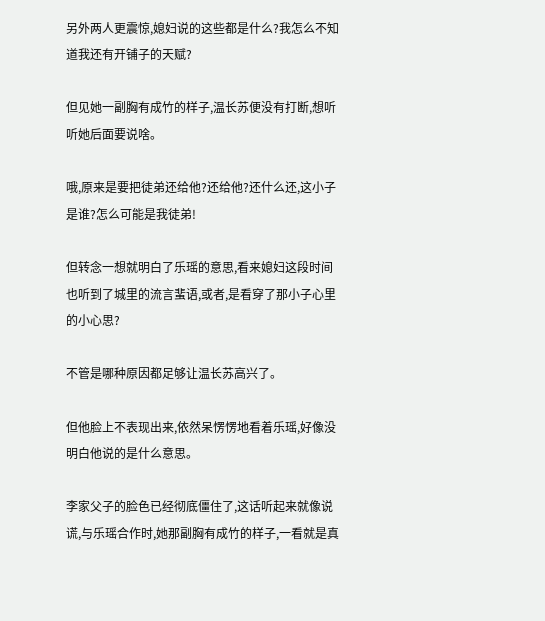另外两人更震惊,媳妇说的这些都是什么?我怎么不知道我还有开铺子的天赋?

但见她一副胸有成竹的样子,温长苏便没有打断,想听听她后面要说啥。

哦,原来是要把徒弟还给他?还给他?还什么还,这小子是谁?怎么可能是我徒弟!

但转念一想就明白了乐瑶的意思,看来媳妇这段时间也听到了城里的流言蜚语,或者,是看穿了那小子心里的小心思?

不管是哪种原因都足够让温长苏高兴了。

但他脸上不表现出来,依然呆愣愣地看着乐瑶,好像没明白他说的是什么意思。

李家父子的脸色已经彻底僵住了,这话听起来就像说谎,与乐瑶合作时,她那副胸有成竹的样子,一看就是真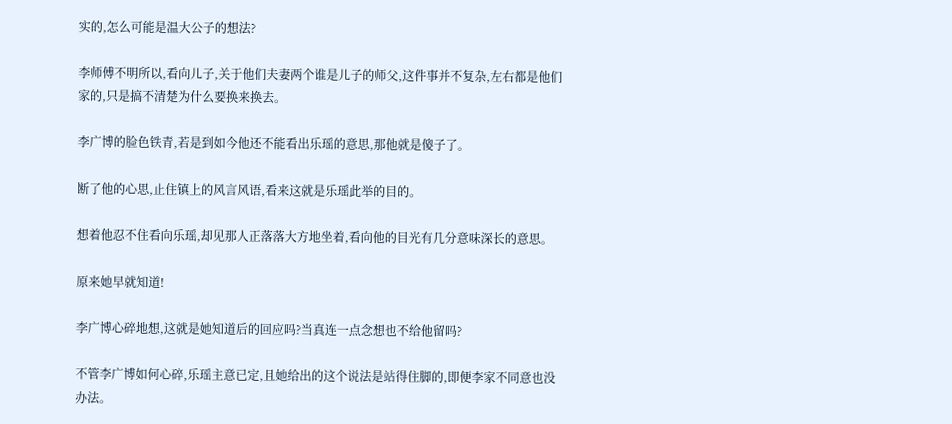实的,怎么可能是温大公子的想法?

李师傅不明所以,看向儿子,关于他们夫妻两个谁是儿子的师父,这件事并不复杂,左右都是他们家的,只是搞不清楚为什么要换来换去。

李广博的脸色铁青,若是到如今他还不能看出乐瑶的意思,那他就是傻子了。

断了他的心思,止住镇上的风言风语,看来这就是乐瑶此举的目的。

想着他忍不住看向乐瑶,却见那人正落落大方地坐着,看向他的目光有几分意味深长的意思。

原来她早就知道!

李广博心碎地想,这就是她知道后的回应吗?当真连一点念想也不给他留吗?

不管李广博如何心碎,乐瑶主意已定,且她给出的这个说法是站得住脚的,即便李家不同意也没办法。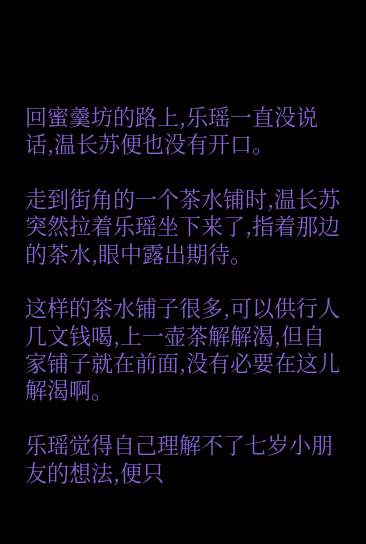回蜜羹坊的路上,乐瑶一直没说话,温长苏便也没有开口。

走到街角的一个茶水铺时,温长苏突然拉着乐瑶坐下来了,指着那边的茶水,眼中露出期待。

这样的茶水铺子很多,可以供行人几文钱喝,上一壶茶解解渴,但自家铺子就在前面,没有必要在这儿解渴啊。

乐瑶觉得自己理解不了七岁小朋友的想法,便只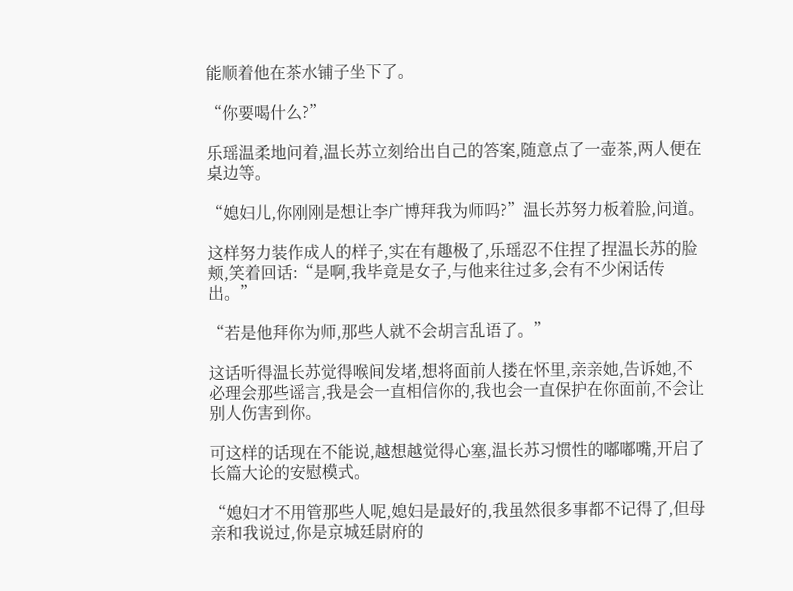能顺着他在茶水铺子坐下了。

“你要喝什么?”

乐瑶温柔地问着,温长苏立刻给出自己的答案,随意点了一壶茶,两人便在桌边等。

“媳妇儿,你刚刚是想让李广博拜我为师吗?”温长苏努力板着脸,问道。

这样努力装作成人的样子,实在有趣极了,乐瑶忍不住捏了捏温长苏的脸颊,笑着回话:“是啊,我毕竟是女子,与他来往过多,会有不少闲话传出。”

“若是他拜你为师,那些人就不会胡言乱语了。”

这话听得温长苏觉得喉间发堵,想将面前人搂在怀里,亲亲她,告诉她,不必理会那些谣言,我是会一直相信你的,我也会一直保护在你面前,不会让别人伤害到你。

可这样的话现在不能说,越想越觉得心塞,温长苏习惯性的嘟嘟嘴,开启了长篇大论的安慰模式。

“媳妇才不用管那些人呢,媳妇是最好的,我虽然很多事都不记得了,但母亲和我说过,你是京城廷尉府的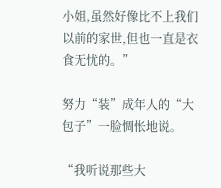小姐,虽然好像比不上我们以前的家世,但也一直是衣食无忧的。”

努力“装”成年人的“大包子”一脸惆怅地说。

“我听说那些大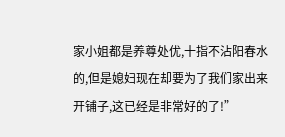家小姐都是养尊处优,十指不沾阳春水的,但是媳妇现在却要为了我们家出来开铺子,这已经是非常好的了!”